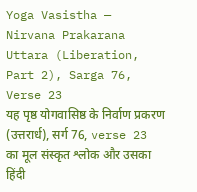Yoga Vasistha — Nirvana Prakarana Uttara (Liberation, Part 2), Sarga 76, Verse 23
यह पृष्ठ योगवासिष्ठ के निर्वाण प्रकरण (उत्तरार्ध), सर्ग 76, verse 23 का मूल संस्कृत श्लोक और उसका हिंदी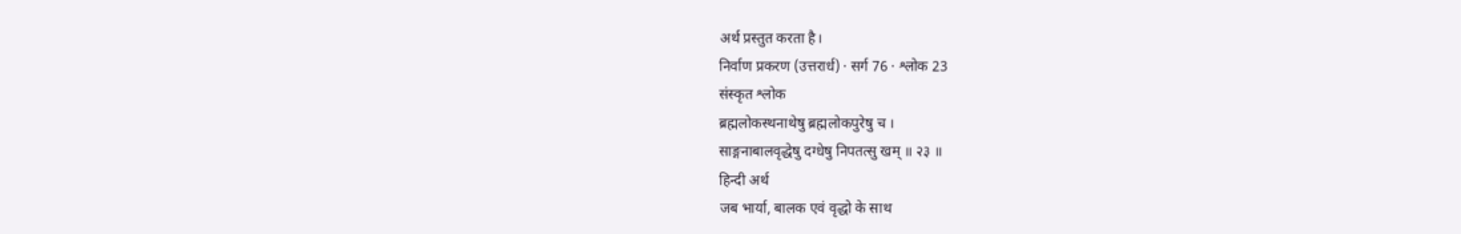अर्थ प्रस्तुत करता है।
निर्वाण प्रकरण (उत्तरार्ध) · सर्ग 76 · श्लोक 23
संस्कृत श्लोक
ब्रह्मलोकस्थनाथेषु ब्रह्मलोकपुरेषु च ।
साङ्गनाबालवृद्धेषु दग्धेषु निपतत्सु खम् ॥ २३ ॥
हिन्दी अर्थ
जब भार्या, बालक एवं वृद्धो के साथ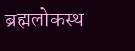ब्रह्मलोकस्थ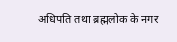अधिपति तथा ब्रह्मलोक के नगर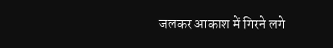जलकर आकाश में गिरने लगे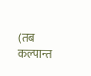(तब कल्पान्त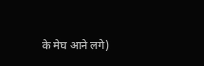के मेघ आने लगे)